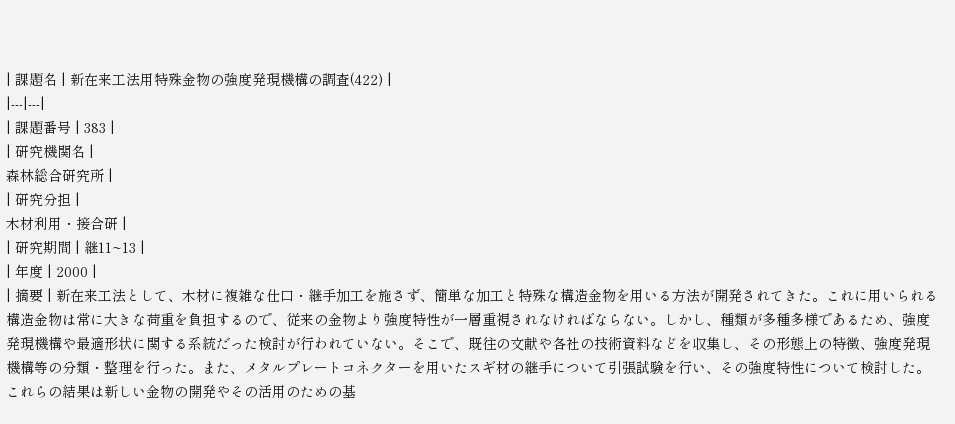| 課題名 | 新在来工法用特殊金物の強度発現機構の調査(422) |
|---|---|
| 課題番号 | 383 |
| 研究機関名 |
森林総合研究所 |
| 研究分担 |
木材利用・接合研 |
| 研究期間 | 継11~13 |
| 年度 | 2000 |
| 摘要 | 新在来工法として、木材に複雑な仕口・継手加工を施さず、簡単な加工と特殊な構造金物を用いる方法が開発されてきた。これに用いられる構造金物は常に大きな荷重を負担するので、従来の金物より強度特性が一層重視されなければならない。しかし、種類が多種多様であるため、強度発現機構や最適形状に関する系統だった検討が行われていない。そこで、既往の文献や各社の技術資料などを収集し、その形態上の特徴、強度発現機構等の分類・整理を行った。また、メタルプレートコネクターを用いたスギ材の継手について引張試験を行い、その強度特性について検討した。これらの結果は新しい金物の開発やその活用のための基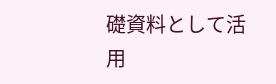礎資料として活用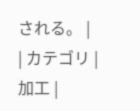される。 |
| カテゴリ | 加工 |